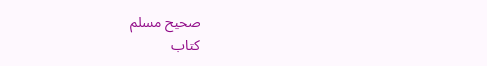صحيح مسلم
كتاب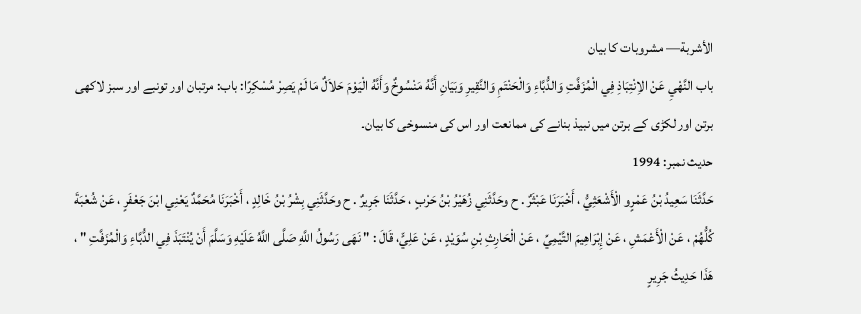الأشربة— مشروبات کا بیان
باب النَّهْيِ عَنْ الاِنْتِبَاذِ فِي الْمُزَفَّتِ وَالدُّبَّاءِ وَالْحَنْتَمِ وَالنَّقِيرِ وَبَيَانِ أَنَّهُ مَنْسُوخٌ وَأَنَّهُ الْيَوْمَ حَلاَلٌ مَا لَمْ يَصِرْ مُسْكِرًا: باب: مرتبان اور تونبے اور سبز لاکھی برتن اور لکڑی کے برتن میں نبیذ بنانے کی ممانعت اور اس کی منسوخی کا بیان۔
حدیث نمبر: 1994
حَدَّثَنَا سَعِيدُ بْنُ عَمْرٍو الْأَشْعَثِيُّ ، أَخْبَرَنَا عَبْثَرٌ . ح وحَدَّثَنِي زُهَيْرُ بْنُ حَرْبٍ ، حَدَّثَنَا جَرِيرٌ . ح وحَدَّثَنِي بِشْرُ بْنُ خَالِدٍ ، أَخْبَرَنَا مُحَمَّدٌ يَعْنِي ابْنَ جَعْفَرٍ ، عَنْ شُعْبَةَ كُلُّهُمْ ، عَنْ الْأَعْمَشِ ، عَنْ إِبْرَاهِيمَ التَّيْمِيِّ ، عَنْ الْحَارِثِ بْنِ سُوَيْدٍ ، عَنْ عَلِيٍّ، قَالَ : " نَهَى رَسُولُ اللَّهِ صَلَّى اللَّهُ عَلَيْهِ وَسَلَّمَ أَنْ يُنْتَبَذَ فِي الدُّبَّاءِ وَالْمُزَفَّتِ " ، هَذَا حَدِيثُ جَرِيرٍ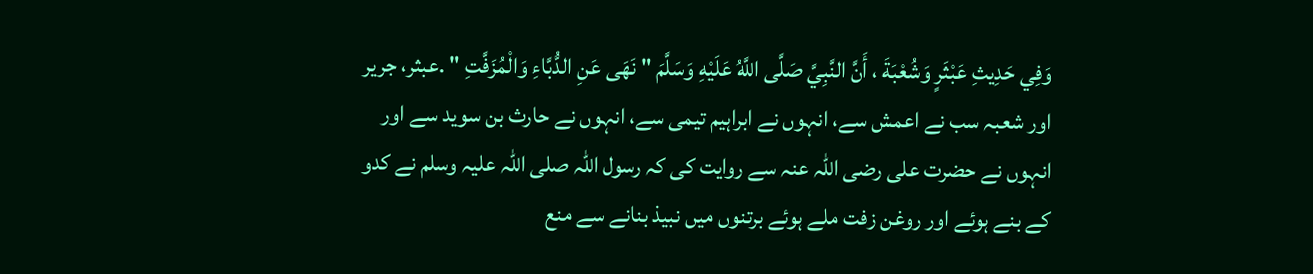وَفِي حَدِيثِ عَبْثَرٍ وَشُعْبَةَ ، أَنَّ النَّبِيَّ صَلَّى اللَّهُ عَلَيْهِ وَسَلَّمَ " نَهَى عَنِ الدُّبَّاءِ وَالْمُزَفَّتِ " .عبثر، جریر اور شعبہ سب نے اعمش سے، انہوں نے ابراہیم تیمی سے، انہوں نے حارث بن سوید سے اور انہوں نے حضرت علی رضی اللہ عنہ سے روایت کی کہ رسول اللہ صلی اللہ علیہ وسلم نے کدو کے بنے ہوئے اور روغن زفت ملے ہوئے برتنوں میں نبیذ بنانے سے منع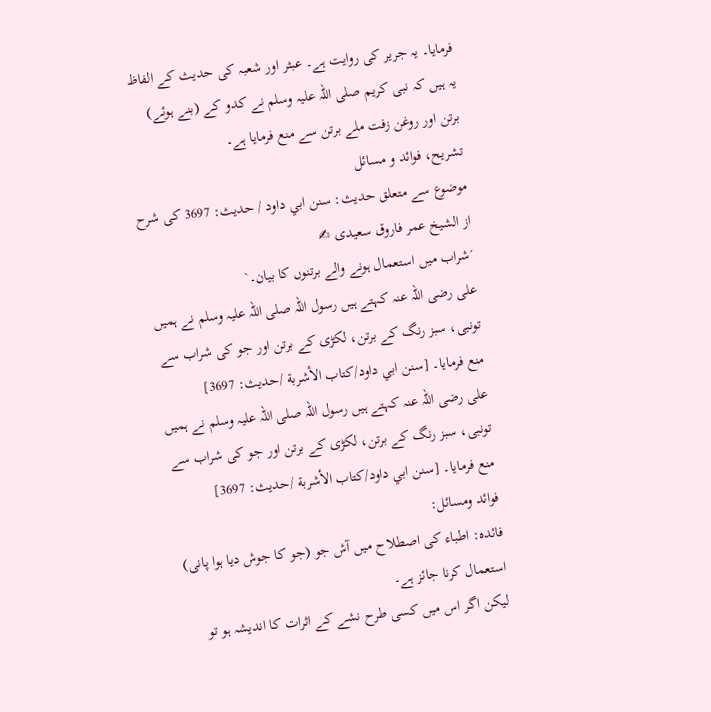فرمایا۔ یہ جریر کی روایت ہے۔ عبثر اور شعبہ کی حدیث کے الفاظ یہ ہیں کہ نبی کریم صلی اللہ علیہ وسلم نے کدو کے (بنے ہوئے) برتن اور روغن زفت ملے برتن سے منع فرمایا ہے۔
تشریح، فوائد و مسائل
موضوع سے متعلق حدیث: سنن ابي داود / حدیث: 3697 کی شرح از الشیخ عمر فاروق سعیدی ✍
´شراب میں استعمال ہونے والے برتنوں کا بیان۔`
علی رضی اللہ عنہ کہتے ہیں رسول اللہ صلی اللہ علیہ وسلم نے ہمیں تونبی، سبز رنگ کے برتن، لکڑی کے برتن اور جو کی شراب سے منع فرمایا۔ [سنن ابي داود/كتاب الأشربة /حدیث: 3697]
علی رضی اللہ عنہ کہتے ہیں رسول اللہ صلی اللہ علیہ وسلم نے ہمیں تونبی، سبز رنگ کے برتن، لکڑی کے برتن اور جو کی شراب سے منع فرمایا۔ [سنن ابي داود/كتاب الأشربة /حدیث: 3697]
فوائد ومسائل:
فائدہ: اطباء کی اصطلاح میں آش جو (جو کا جوش دیا ہوا پانی) استعمال کرنا جائز ہے۔
لیکن اگر اس میں کسی طرح نشے کے اثرات کا اندیشہ ہو تو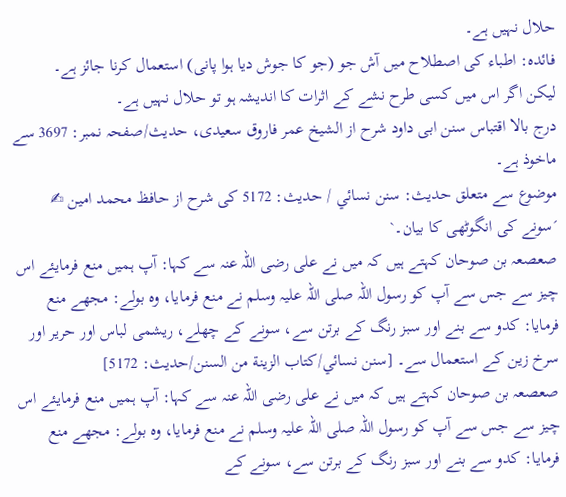حلال نہیں ہے۔
فائدہ: اطباء کی اصطلاح میں آش جو (جو کا جوش دیا ہوا پانی) استعمال کرنا جائز ہے۔
لیکن اگر اس میں کسی طرح نشے کے اثرات کا اندیشہ ہو تو حلال نہیں ہے۔
درج بالا اقتباس سنن ابی داود شرح از الشیخ عمر فاروق سعیدی، حدیث/صفحہ نمبر: 3697 سے ماخوذ ہے۔
موضوع سے متعلق حدیث: سنن نسائي / حدیث: 5172 کی شرح از حافظ محمد امین ✍
´سونے کی انگوٹھی کا بیان۔`
صعصعہ بن صوحان کہتے ہیں کہ میں نے علی رضی اللہ عنہ سے کہا: آپ ہمیں منع فرمایئے اس چیز سے جس سے آپ کو رسول اللہ صلی اللہ علیہ وسلم نے منع فرمایا، وہ بولے: مجھے منع فرمایا: کدو سے بنے اور سبز رنگ کے برتن سے، سونے کے چھلے، ریشمی لباس اور حریر اور سرخ زین کے استعمال سے۔ [سنن نسائي/كتاب الزينة من السنن/حدیث: 5172]
صعصعہ بن صوحان کہتے ہیں کہ میں نے علی رضی اللہ عنہ سے کہا: آپ ہمیں منع فرمایئے اس چیز سے جس سے آپ کو رسول اللہ صلی اللہ علیہ وسلم نے منع فرمایا، وہ بولے: مجھے منع فرمایا: کدو سے بنے اور سبز رنگ کے برتن سے، سونے کے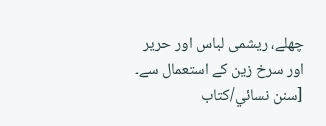چھلے، ریشمی لباس اور حریر اور سرخ زین کے استعمال سے۔ [سنن نسائي/كتاب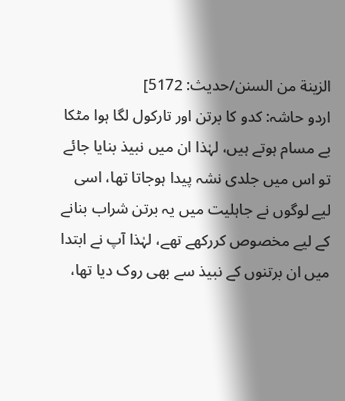الزينة من السنن/حدیث: 5172]
اردو حاشہ: کدو کا برتن اور تارکول لگا ہوا مٹکا بے مسام ہوتے ہیں، لہٰذا ان میں نبیذ بنایا جائے تو اس میں جلدی نشہ پیدا ہوجاتا تھا، اسی لیے لوگوں نے جاہلیت میں یہ برتن شراب بنانے کے لیے مخصوص کررکھے تھے، لہٰذا آپ نے ابتدا میں ان برتنوں کے نبیذ سے بھی روک دیا تھا،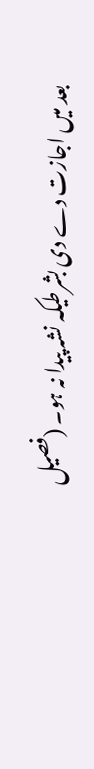بعد میں اجازت دے دی بشرطیکہ نشہ پیدا نہ ہو۔ (فصیل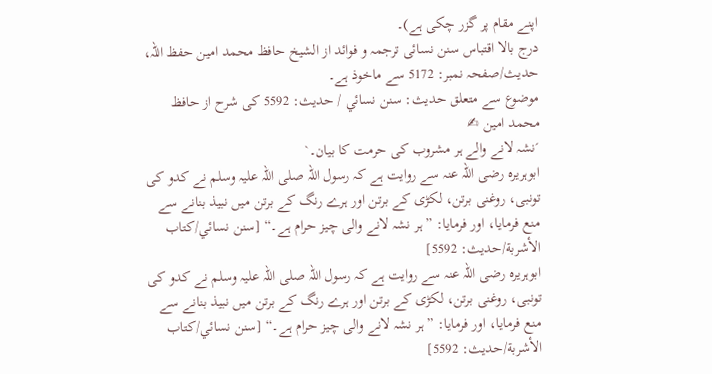اپنے مقام پر گزر چکی ہے)۔
درج بالا اقتباس سنن نسائی ترجمہ و فوائد از الشیخ حافظ محمد امین حفظ اللہ، حدیث/صفحہ نمبر: 5172 سے ماخوذ ہے۔
موضوع سے متعلق حدیث: سنن نسائي / حدیث: 5592 کی شرح از حافظ محمد امین ✍
´نشہ لانے والے ہر مشروب کی حرمت کا بیان۔`
ابوہریرہ رضی اللہ عنہ سے روایت ہے کہ رسول اللہ صلی اللہ علیہ وسلم نے کدو کی تونبی، روغنی برتن، لکڑی کے برتن اور ہرے رنگ کے برتن میں نبیذ بنانے سے منع فرمایا، اور فرمایا: ” ہر نشہ لانے والی چیز حرام ہے۔“ [سنن نسائي/كتاب الأشربة/حدیث: 5592]
ابوہریرہ رضی اللہ عنہ سے روایت ہے کہ رسول اللہ صلی اللہ علیہ وسلم نے کدو کی تونبی، روغنی برتن، لکڑی کے برتن اور ہرے رنگ کے برتن میں نبیذ بنانے سے منع فرمایا، اور فرمایا: ” ہر نشہ لانے والی چیز حرام ہے۔“ [سنن نسائي/كتاب الأشربة/حدیث: 5592]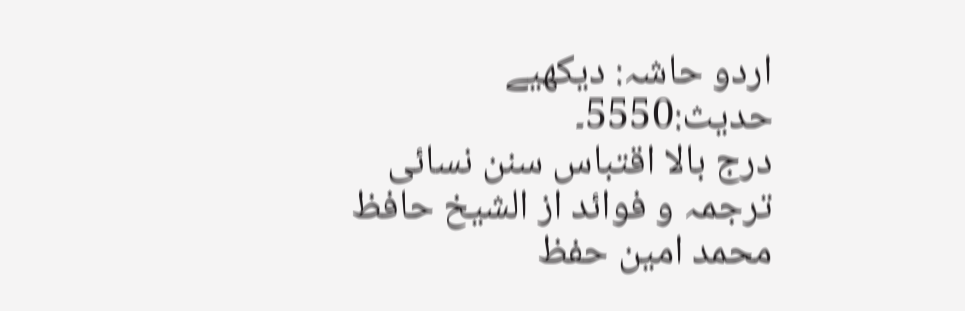اردو حاشہ: دیکھیے حدیث:5550۔
درج بالا اقتباس سنن نسائی ترجمہ و فوائد از الشیخ حافظ محمد امین حفظ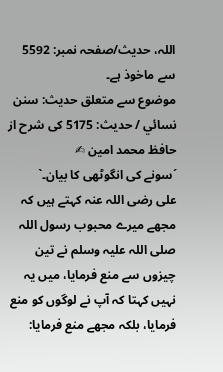اللہ، حدیث/صفحہ نمبر: 5592 سے ماخوذ ہے۔
موضوع سے متعلق حدیث: سنن نسائي / حدیث: 5175 کی شرح از حافظ محمد امین ✍
´سونے کی انگوٹھی کا بیان۔`
علی رضی اللہ عنہ کہتے ہیں کہ مجھے میرے محبوب رسول اللہ صلی اللہ علیہ وسلم نے تین چیزوں سے منع فرمایا، میں یہ نہیں کہتا کہ آپ نے لوگوں کو منع فرمایا، بلکہ مجھے منع فرمایا: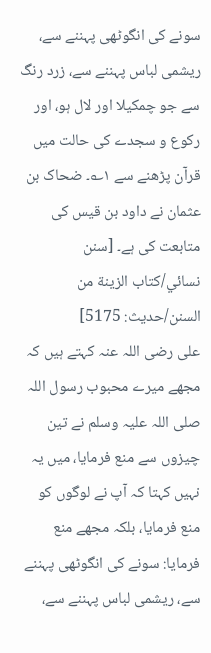سونے کی انگوٹھی پہننے سے، ریشمی لباس پہننے سے، زرد رنگ سے جو چمکیلا اور لال ہو، اور رکوع و سجدے کی حالت میں قرآن پڑھنے سے ۱؎۔ ضحاک بن عثمان نے داود بن قیس کی متابعت کی ہے۔ [سنن نسائي/كتاب الزينة من السنن/حدیث: 5175]
علی رضی اللہ عنہ کہتے ہیں کہ مجھے میرے محبوب رسول اللہ صلی اللہ علیہ وسلم نے تین چیزوں سے منع فرمایا، میں یہ نہیں کہتا کہ آپ نے لوگوں کو منع فرمایا، بلکہ مجھے منع فرمایا: سونے کی انگوٹھی پہننے سے، ریشمی لباس پہننے سے،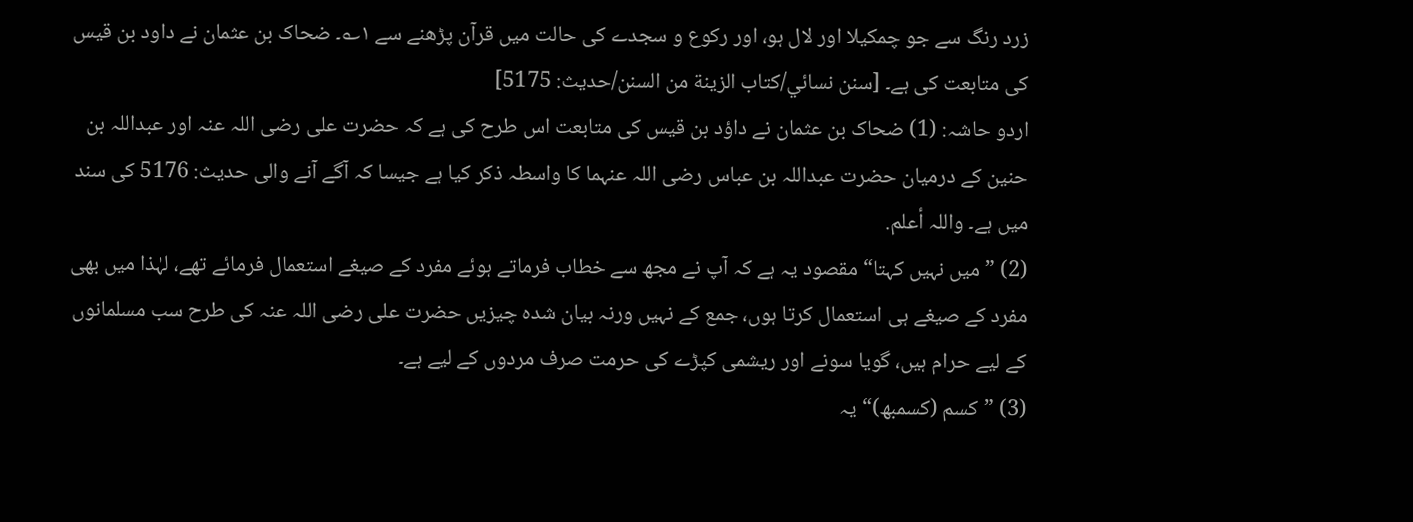زرد رنگ سے جو چمکیلا اور لال ہو، اور رکوع و سجدے کی حالت میں قرآن پڑھنے سے ۱؎۔ ضحاک بن عثمان نے داود بن قیس کی متابعت کی ہے۔ [سنن نسائي/كتاب الزينة من السنن/حدیث: 5175]
اردو حاشہ: (1) ضحاک بن عثمان نے داؤد بن قیس کی متابعت اس طرح کی ہے کہ حضرت علی رضی اللہ عنہ اور عبداللہ بن حنین کے درمیان حضرت عبداللہ بن عباس رضی اللہ عنہما کا واسطہ ذکر کیا ہے جیسا کہ آگے آنے والی حدیث: 5176 کی سند میں ہے۔ واللہ أعلم.
(2) ”میں نہیں کہتا“ مقصود یہ ہے کہ آپ نے مجھ سے خطاب فرماتے ہوئے مفرد کے صیغے استعمال فرمائے تھے، لہٰذا میں بھی مفرد کے صیغے ہی استعمال کرتا ہوں، جمع کے نہیں ورنہ بیان شدہ چیزیں حضرت علی رضی اللہ عنہ کی طرح سب مسلمانوں کے لیے حرام ہیں، گویا سونے اور ریشمی کپڑے کی حرمت صرف مردوں کے لیے ہے۔
(3) ”کسم (کسمبھ)“ یہ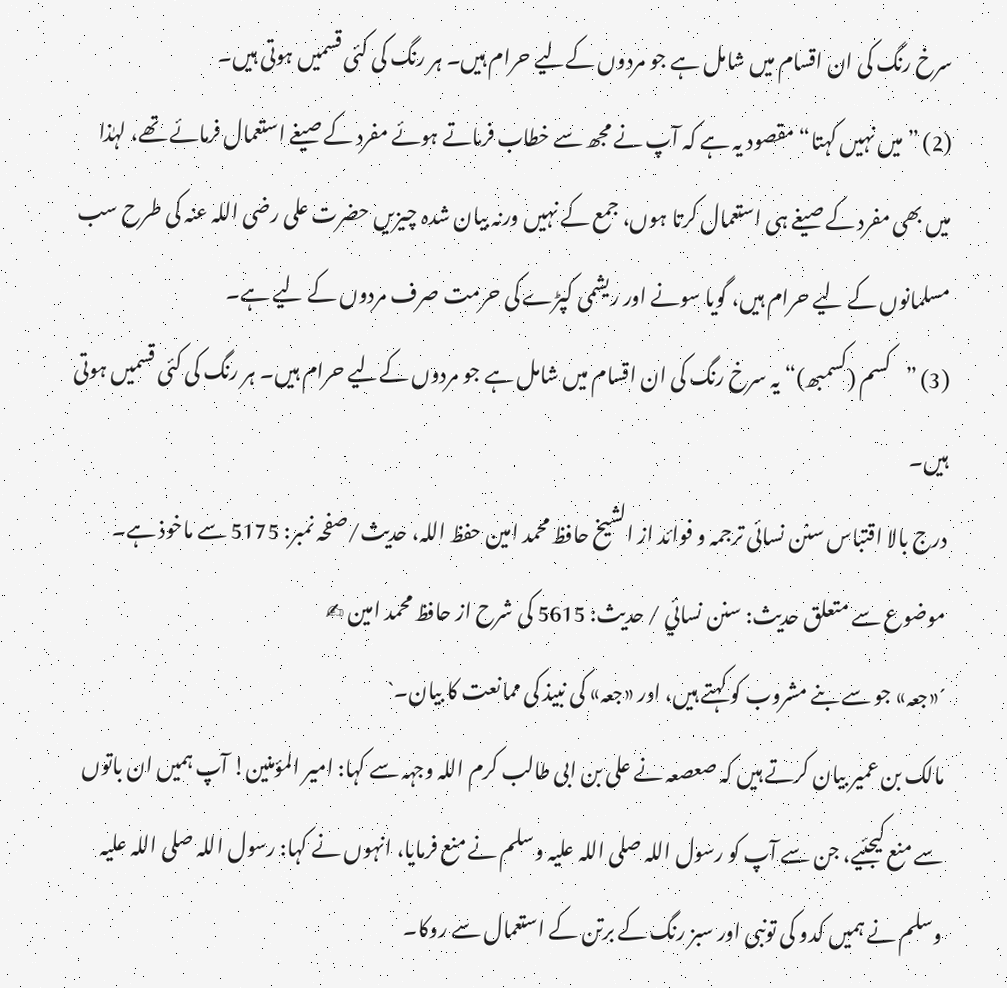سرخ رنگ کی ان اقسام میں شامل ہے جو مردوں کےلیے حرام ہیں۔ ہر رنگ کی کئی قسمیں ہوتی ہیں۔
(2) ”میں نہیں کہتا“ مقصود یہ ہے کہ آپ نے مجھ سے خطاب فرماتے ہوئے مفرد کے صیغے استعمال فرمائے تھے، لہٰذا میں بھی مفرد کے صیغے ہی استعمال کرتا ہوں، جمع کے نہیں ورنہ بیان شدہ چیزیں حضرت علی رضی اللہ عنہ کی طرح سب مسلمانوں کے لیے حرام ہیں، گویا سونے اور ریشمی کپڑے کی حرمت صرف مردوں کے لیے ہے۔
(3) ”کسم (کسمبھ)“ یہ سرخ رنگ کی ان اقسام میں شامل ہے جو مردوں کےلیے حرام ہیں۔ ہر رنگ کی کئی قسمیں ہوتی ہیں۔
درج بالا اقتباس سنن نسائی ترجمہ و فوائد از الشیخ حافظ محمد امین حفظ اللہ، حدیث/صفحہ نمبر: 5175 سے ماخوذ ہے۔
موضوع سے متعلق حدیث: سنن نسائي / حدیث: 5615 کی شرح از حافظ محمد امین ✍
´«جعہ» جو سے بنے مشروب کو کہتے ہیں، اور «جعہ» کی نبیذ کی ممانعت کا بیان۔`
مالک بن عمیر بیان کرتے ہیں کہ صعصعہ نے علی بن ابی طالب کرم اللہ وجہہ سے کہا: امیر المؤمنین! آپ ہمیں ان باتوں سے منع کیجئیے، جن سے آپ کو رسول اللہ صلی اللہ علیہ وسلم نے منع فرمایا، انہوں نے کہا: رسول اللہ صلی اللہ علیہ وسلم نے ہمیں کدو کی تونبی اور سبز رنگ کے برتن کے استعمال سے روکا۔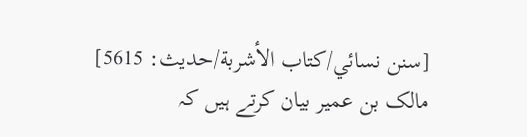[سنن نسائي/كتاب الأشربة/حدیث: 5615]
مالک بن عمیر بیان کرتے ہیں کہ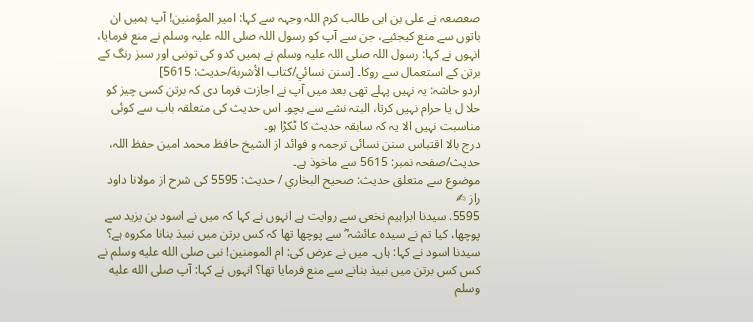صعصعہ نے علی بن ابی طالب کرم اللہ وجہہ سے کہا: امیر المؤمنین! آپ ہمیں ان باتوں سے منع کیجئیے، جن سے آپ کو رسول اللہ صلی اللہ علیہ وسلم نے منع فرمایا، انہوں نے کہا: رسول اللہ صلی اللہ علیہ وسلم نے ہمیں کدو کی تونبی اور سبز رنگ کے برتن کے استعمال سے روکا۔ [سنن نسائي/كتاب الأشربة/حدیث: 5615]
اردو حاشہ: یہ نہیں پہلے تھی بعد میں آپ نے اجازت فرما دی کہ برتن کسی چیز کو حلا ل یا حرام نہیں کرتا، البتہ نشے سے بچو۔ اس حدیث کی متعلقہ باب سے کوئی مناسبت نہیں الا یہ کہ سابقہ حدیث کا ٹکڑا ہو۔
درج بالا اقتباس سنن نسائی ترجمہ و فوائد از الشیخ حافظ محمد امین حفظ اللہ، حدیث/صفحہ نمبر: 5615 سے ماخوذ ہے۔
موضوع سے متعلق حدیث: صحيح البخاري / حدیث: 5595 کی شرح از مولانا داود راز ✍
5595. سیدنا ابراہیم نخعی سے روایت ہے انہوں نے کہا کہ میں نے اسود بن یزید سے پوچھا، کیا تم نے سیدہ عائشہ ؓ سے پوچھا تھا کہ کس برتن میں نبیذ بنانا مکروہ ہے؟ سیدنا اسود نے کہا: ہاں۔ میں نے عرض کی: ام المومنین! نبی صلى الله عليه وسلم نے کس کس برتن میں نبیذ بنانے سے منع فرمایا تھا؟ انہوں نے کہا: آپ صلى الله عليه وسلم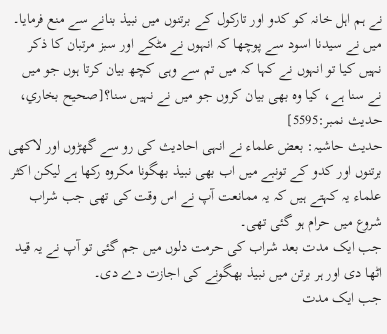نے ہم اہل خانہ کو کدو اور تارکول کے برتنوں میں نبیذ بنانے سے منع فرمایا۔ میں نے سیدنا اسود سے پوچھا کہ انہوں نے مٹکے اور سبز مرتبان کا ذکر نہیں کیا تو انہوں نے کہا کہ میں تم سے وہی کچھ بیان کرتا ہوں جو میں نے سنا ہے، کیا وہ بھی بیان کروں جو میں نے نہیں سنا؟[صحيح بخاري، حديث نمبر:5595]
حدیث حاشیہ: بعض علماء نے انہی احادیث کی رو سے گھڑوں اور لاکھی برتنوں اور کدو کے تونبے میں اب بھی نبیذ بھگونا مکروہ رکھا ہے لیکن اکثر علماء یہ کہتے ہیں کہ یہ ممانعت آپ نے اس وقت کی تھی جب شراب شروع میں حرام ہو گئی تھی۔
جب ایک مدت بعد شراب کی حرمت دلوں میں جم گئی تو آپ نے یہ قید اٹھا دی اور ہر برتن میں نبیذ بھگونے کی اجازت دے دی۔
جب ایک مدت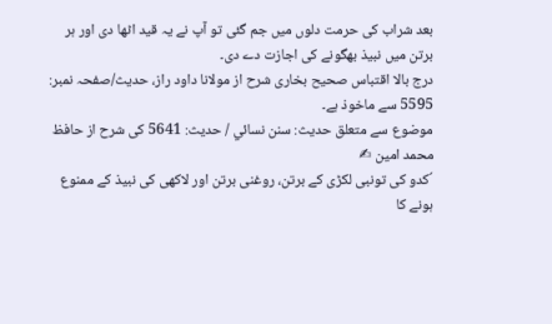بعد شراب کی حرمت دلوں میں جم گئی تو آپ نے یہ قید اٹھا دی اور ہر برتن میں نبیذ بھگونے کی اجازت دے دی۔
درج بالا اقتباس صحیح بخاری شرح از مولانا داود راز، حدیث/صفحہ نمبر: 5595 سے ماخوذ ہے۔
موضوع سے متعلق حدیث: سنن نسائي / حدیث: 5641 کی شرح از حافظ محمد امین ✍
´کدو کی تونبی لکڑی کے برتن، روغنی برتن اور لاکھی کی نبیذ کے ممنوع ہونے کا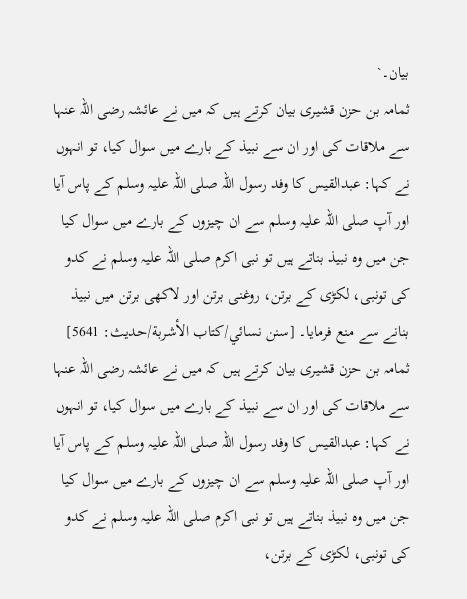بیان۔`
ثمامہ بن حزن قشیری بیان کرتے ہیں کہ میں نے عائشہ رضی اللہ عنہا سے ملاقات کی اور ان سے نبیذ کے بارے میں سوال کیا، تو انہوں نے کہا: عبدالقیس کا وفد رسول اللہ صلی اللہ علیہ وسلم کے پاس آیا اور آپ صلی اللہ علیہ وسلم سے ان چیزوں کے بارے میں سوال کیا جن میں وہ نبیذ بناتے ہیں تو نبی اکرم صلی اللہ علیہ وسلم نے کدو کی تونبی، لکڑی کے برتن، روغنی برتن اور لاکھی برتن میں نبیذ بنانے سے منع فرمایا۔ [سنن نسائي/كتاب الأشربة/حدیث: 5641]
ثمامہ بن حزن قشیری بیان کرتے ہیں کہ میں نے عائشہ رضی اللہ عنہا سے ملاقات کی اور ان سے نبیذ کے بارے میں سوال کیا، تو انہوں نے کہا: عبدالقیس کا وفد رسول اللہ صلی اللہ علیہ وسلم کے پاس آیا اور آپ صلی اللہ علیہ وسلم سے ان چیزوں کے بارے میں سوال کیا جن میں وہ نبیذ بناتے ہیں تو نبی اکرم صلی اللہ علیہ وسلم نے کدو کی تونبی، لکڑی کے برتن،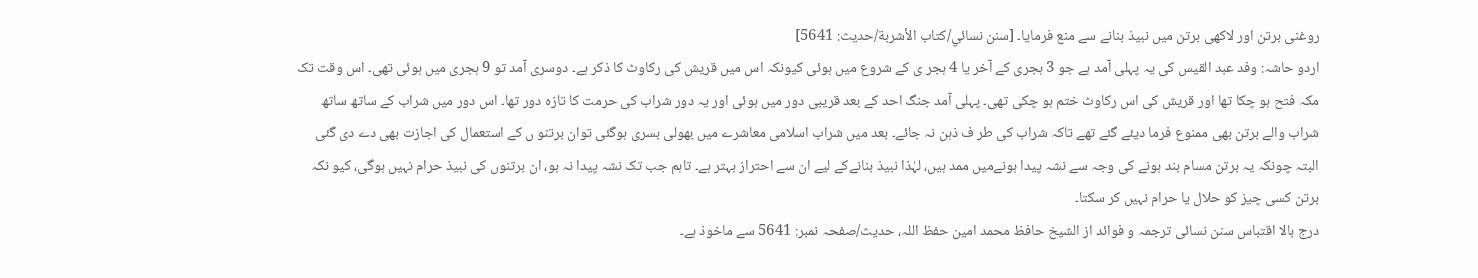روغنی برتن اور لاکھی برتن میں نبیذ بنانے سے منع فرمایا۔ [سنن نسائي/كتاب الأشربة/حدیث: 5641]
اردو حاشہ: وفد عبد القیس کی یہ پہلی آمد ہے جو 3 ہجری کے آخر یا 4 ہجر ی کے شروع میں ہوئی کیونکہ اس میں قریش کی رکاوٹ کا ذکر ہے۔ دوسری آمد تو 9 ہجری میں ہوئی تھی۔ اس وقت تک مکہ فتح ہو چکا تھا اور قریش کی اس رکاوٹ ختم ہو چکی تھی۔ پہلی آمد جنگ احد کے بعد قریبی دور میں ہوئی اور یہ دور شراب کی حرمت کا تازہ دور تھا۔ اس دور میں شراب کے ساتھ ساتھ شراب والے برتن بھی ممنوع فرما دیئے گئے تھے تاکہ شراب کی طر ف ذہن نہ جائے۔ بعد میں شراب اسلامی معاشرے میں بھولی بسری ہوگئی توان برتنو ں کے استعمال کی اجازت بھی دے دی گئی البتہ چونکہ یہ برتن مسام بند ہونے کی وجہ سے نشہ پیدا ہونےمیں ممد ہیں، لہٰذا نبیذ بنانےکے لیے ان سے احتراز بہتر ہے۔ تاہم جب تک نشہ پیدا نہ ہو، ان برتنوں کی نبیذ حرام نہیں ہوگی، کیو نکہ برتن کسی چیز کو حلال یا حرام نہیں کر سکتا۔
درج بالا اقتباس سنن نسائی ترجمہ و فوائد از الشیخ حافظ محمد امین حفظ اللہ، حدیث/صفحہ نمبر: 5641 سے ماخوذ ہے۔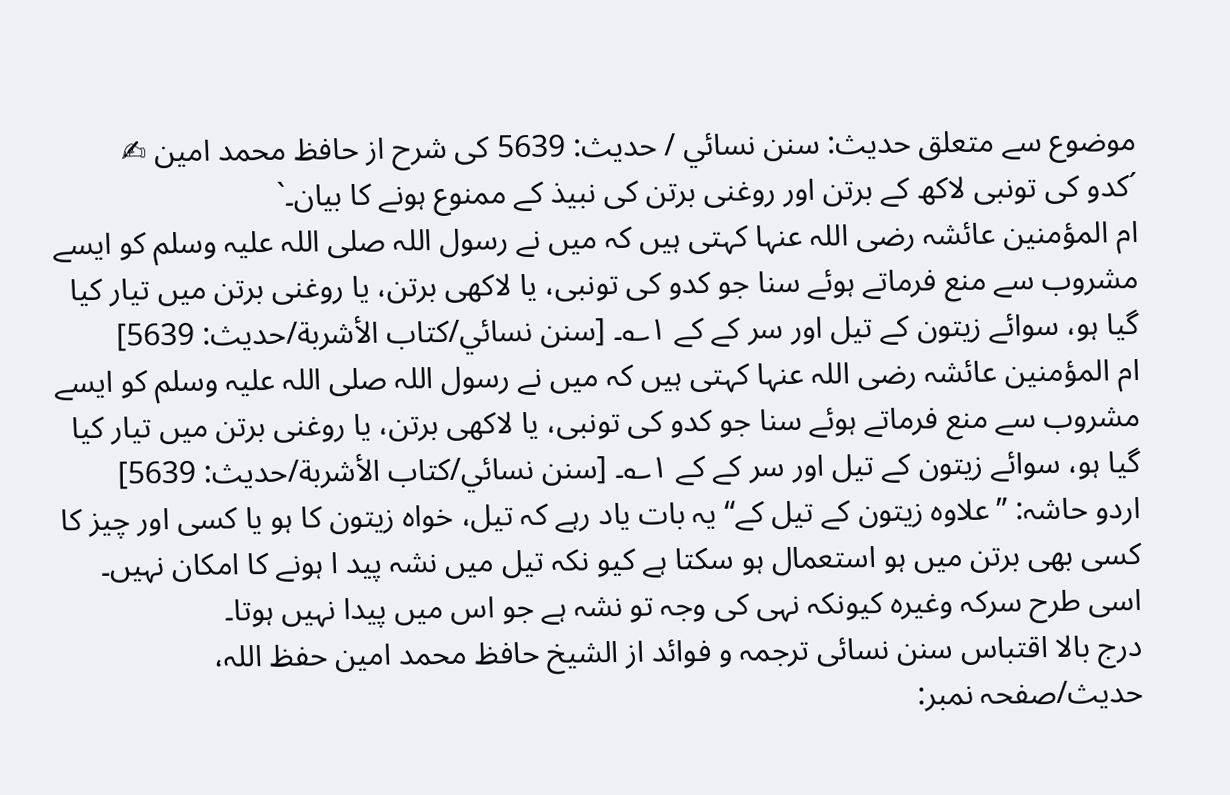موضوع سے متعلق حدیث: سنن نسائي / حدیث: 5639 کی شرح از حافظ محمد امین ✍
´کدو کی تونبی لاکھ کے برتن اور روغنی برتن کی نبیذ کے ممنوع ہونے کا بیان۔`
ام المؤمنین عائشہ رضی اللہ عنہا کہتی ہیں کہ میں نے رسول اللہ صلی اللہ علیہ وسلم کو ایسے مشروب سے منع فرماتے ہوئے سنا جو کدو کی تونبی، یا لاکھی برتن، یا روغنی برتن میں تیار کیا گیا ہو، سوائے زیتون کے تیل اور سر کے کے ۱؎۔ [سنن نسائي/كتاب الأشربة/حدیث: 5639]
ام المؤمنین عائشہ رضی اللہ عنہا کہتی ہیں کہ میں نے رسول اللہ صلی اللہ علیہ وسلم کو ایسے مشروب سے منع فرماتے ہوئے سنا جو کدو کی تونبی، یا لاکھی برتن، یا روغنی برتن میں تیار کیا گیا ہو، سوائے زیتون کے تیل اور سر کے کے ۱؎۔ [سنن نسائي/كتاب الأشربة/حدیث: 5639]
اردو حاشہ: ”علاوہ زیتون کے تیل کے“ یہ بات یاد رہے کہ تیل، خواہ زیتون کا ہو یا کسی اور چیز کا کسی بھی برتن میں ہو استعمال ہو سکتا ہے کیو نکہ تیل میں نشہ پید ا ہونے کا امکان نہیں۔ اسی طرح سرکہ وغیرہ کیونکہ نہی کی وجہ تو نشہ ہے جو اس میں پیدا نہیں ہوتا۔
درج بالا اقتباس سنن نسائی ترجمہ و فوائد از الشیخ حافظ محمد امین حفظ اللہ، حدیث/صفحہ نمبر: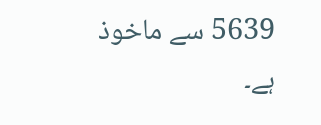5639 سے ماخوذ ہے۔